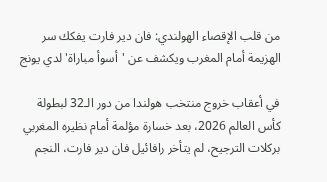من قلب الإقصاء الهولندي: فان دير فارت يفكك سر الهزيمة أمام المغرب ويكشف عن 'أسوأ مباراة' لدي يونج

في أعقاب خروج منتخب هولندا من دور الـ32 لبطولة كأس العالم 2026، بعد خسارة مؤلمة أمام نظيره المغربي بركلات الترجيح، لم يتأخر رافائيل فان دير فارت، النجم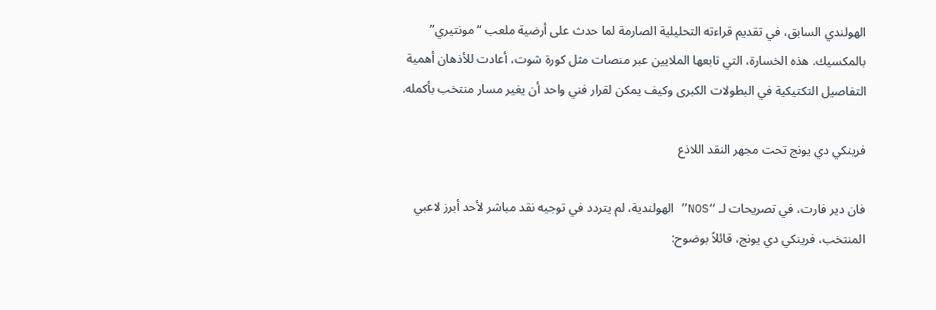الهولندي السابق، في تقديم قراءته التحليلية الصارمة لما حدث على أرضية ملعب “مونتيري” بالمكسيك. هذه الخسارة، التي تابعها الملايين عبر منصات مثل كورة شوت، أعادت للأذهان أهمية التفاصيل التكتيكية في البطولات الكبرى وكيف يمكن لقرار فني واحد أن يغير مسار منتخب بأكمله.

فرينكي دي يونج تحت مجهر النقد اللاذع

فان دير فارت، في تصريحات لـ “NOS” الهولندية، لم يتردد في توجيه نقد مباشر لأحد أبرز لاعبي المنتخب، فرينكي دي يونج، قائلاً بوضوح: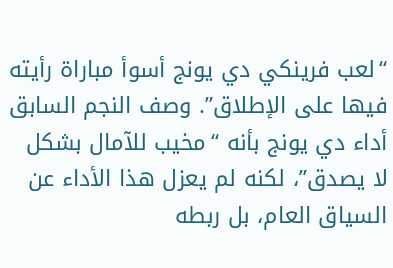“لعب فرينكي دي يونج أسوأ مباراة رأيته فيها على الإطلاق”. وصف النجم السابق أداء دي يونج بأنه “مخيب للآمال بشكل لا يصدق”، لكنه لم يعزل هذا الأداء عن السياق العام، بل ربطه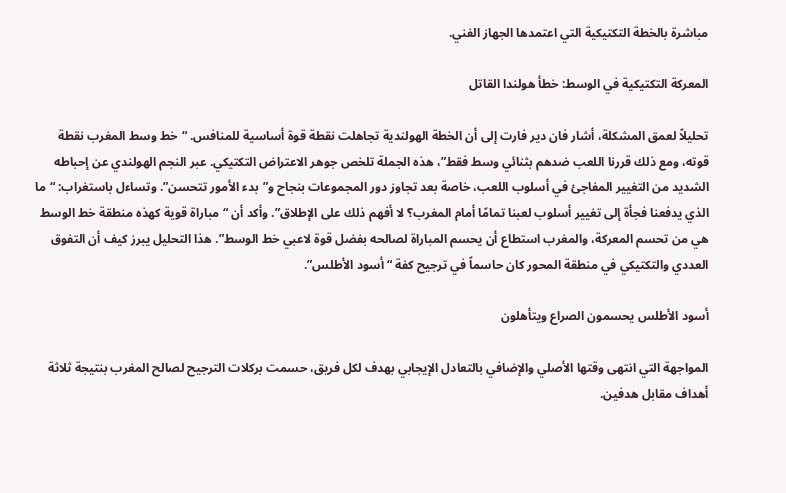مباشرة بالخطة التكتيكية التي اعتمدها الجهاز الفني.

المعركة التكتيكية في الوسط: خطأ هولندا القاتل

تحليلاً لعمق المشكلة، أشار فان دير فارت إلى أن الخطة الهولندية تجاهلت نقطة قوة أساسية للمنافس. “خط وسط المغرب نقطة قوته، ومع ذلك قررنا اللعب ضدهم بثنائي وسط فقط”، هذه الجملة تلخص جوهر الاعتراض التكتيكي. عبر النجم الهولندي عن إحباطه الشديد من التغيير المفاجئ في أسلوب اللعب، خاصة بعد تجاوز دور المجموعات بنجاح و”بدء الأمور تتحسن”. وتساءل باستغراب: “ما الذي يدفعنا فجأة إلى تغيير أسلوب لعبنا تمامًا أمام المغرب؟ لا أفهم ذلك على الإطلاق”. وأكد أن “مباراة قوية كهذه منطقة خط الوسط هي من تحسم المعركة، والمغرب استطاع أن يحسم المباراة لصالحه بفضل قوة لاعبي خط الوسط”. هذا التحليل يبرز كيف أن التفوق العددي والتكتيكي في منطقة المحور كان حاسماً في ترجيح كفة “أسود الأطلس”.

أسود الأطلس يحسمون الصراع ويتأهلون

المواجهة التي انتهى وقتها الأصلي والإضافي بالتعادل الإيجابي بهدف لكل فريق، حسمت بركلات الترجيح لصالح المغرب بنتيجة ثلاثة أهداف مقابل هدفين.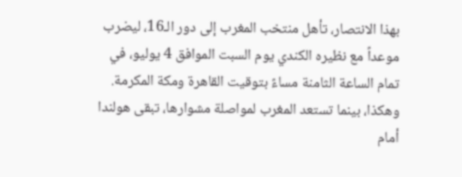بهذا الانتصار، تأهل منتخب المغرب إلى دور الـ16، ليضرب موعداً مع نظيره الكندي يوم السبت الموافق 4 يوليو، في تمام الساعة الثامنة مساءً بتوقيت القاهرة ومكة المكرمة. وهكذا، بينما تستعد المغرب لمواصلة مشوارها، تبقى هولندا أمام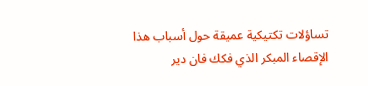تساؤلات تكتيكية عميقة حول أسباب هذا الإقصاء المبكر الذي فكك فان دير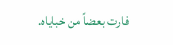فارت بعضاً من خباياه.